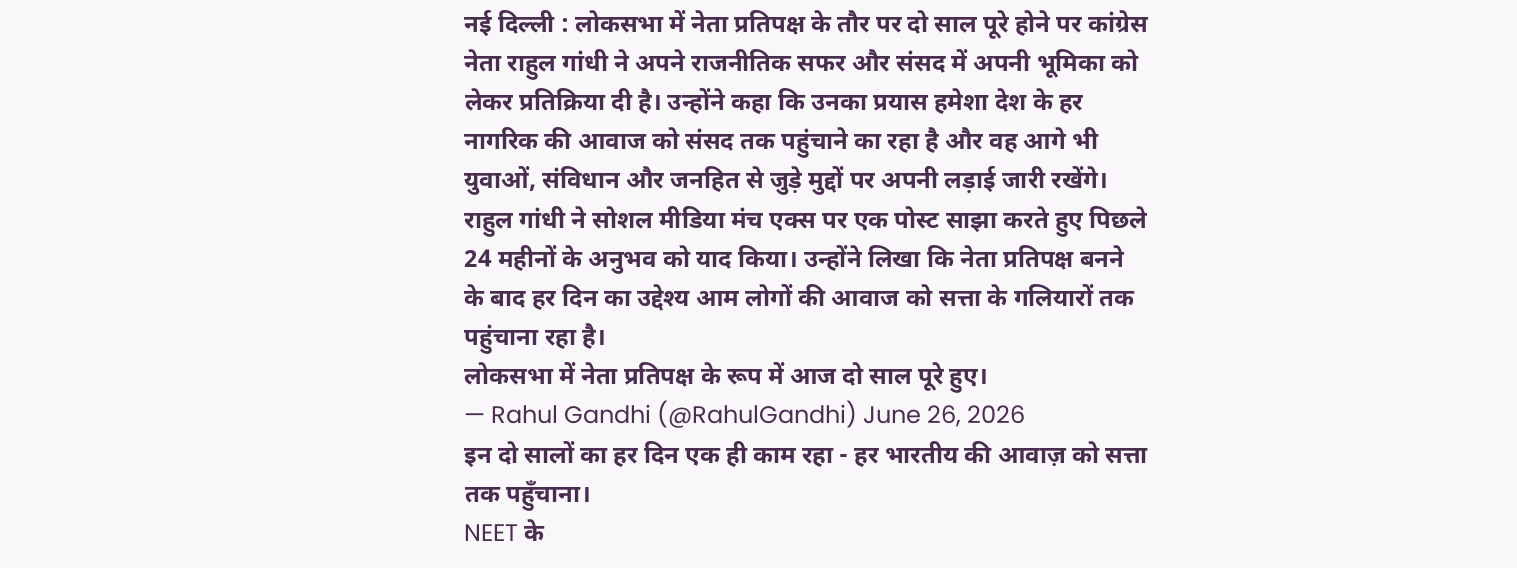नई दिल्ली : लोकसभा में नेता प्रतिपक्ष के तौर पर दो साल पूरे होने पर कांग्रेस नेता राहुल गांधी ने अपने राजनीतिक सफर और संसद में अपनी भूमिका को लेकर प्रतिक्रिया दी है। उन्होंने कहा कि उनका प्रयास हमेशा देश के हर नागरिक की आवाज को संसद तक पहुंचाने का रहा है और वह आगे भी युवाओं, संविधान और जनहित से जुड़े मुद्दों पर अपनी लड़ाई जारी रखेंगे।
राहुल गांधी ने सोशल मीडिया मंच एक्स पर एक पोस्ट साझा करते हुए पिछले 24 महीनों के अनुभव को याद किया। उन्होंने लिखा कि नेता प्रतिपक्ष बनने के बाद हर दिन का उद्देश्य आम लोगों की आवाज को सत्ता के गलियारों तक पहुंचाना रहा है।
लोकसभा में नेता प्रतिपक्ष के रूप में आज दो साल पूरे हुए।
— Rahul Gandhi (@RahulGandhi) June 26, 2026
इन दो सालों का हर दिन एक ही काम रहा - हर भारतीय की आवाज़ को सत्ता तक पहुँचाना।
NEET के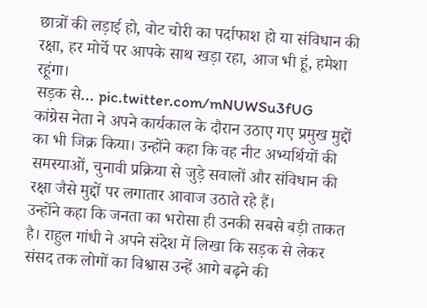छात्रों की लड़ाई हो, वोट चोरी का पर्दाफाश हो या संविधान की रक्षा, हर मोर्चे पर आपके साथ खड़ा रहा, आज भी हूं, हमेशा रहूंगा।
सड़क से… pic.twitter.com/mNUWSu3fUG
कांग्रेस नेता ने अपने कार्यकाल के दौरान उठाए गए प्रमुख मुद्दों का भी जिक्र किया। उन्होंने कहा कि वह नीट अभ्यर्थियों की समस्याओं, चुनावी प्रक्रिया से जुड़े सवालों और संविधान की रक्षा जैसे मुद्दों पर लगातार आवाज उठाते रहे हैं।
उन्होंने कहा कि जनता का भरोसा ही उनकी सबसे बड़ी ताकत है। राहुल गांधी ने अपने संदेश में लिखा कि सड़क से लेकर संसद तक लोगों का विश्वास उन्हें आगे बढ़ने की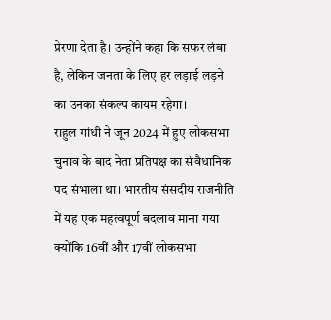प्रेरणा देता है। उन्होंने कहा कि सफर लंबा है, लेकिन जनता के लिए हर लड़ाई लड़ने का उनका संकल्प कायम रहेगा।
राहुल गांधी ने जून 2024 में हुए लोकसभा चुनाव के बाद नेता प्रतिपक्ष का संवैधानिक पद संभाला था। भारतीय संसदीय राजनीति में यह एक महत्वपूर्ण बदलाव माना गया क्योंकि 16वीं और 17वीं लोकसभा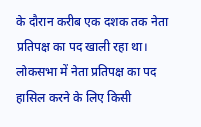के दौरान करीब एक दशक तक नेता प्रतिपक्ष का पद खाली रहा था।
लोकसभा में नेता प्रतिपक्ष का पद हासिल करने के लिए किसी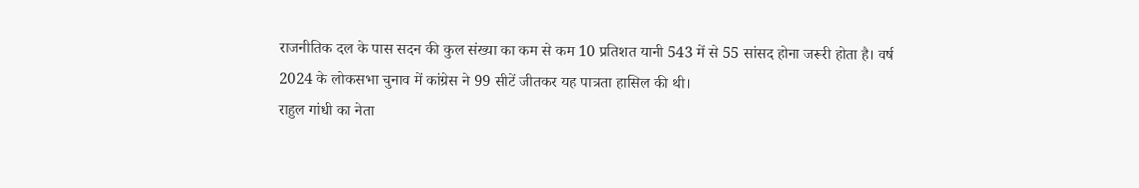राजनीतिक दल के पास सदन की कुल संख्या का कम से कम 10 प्रतिशत यानी 543 में से 55 सांसद होना जरूरी होता है। वर्ष 2024 के लोकसभा चुनाव में कांग्रेस ने 99 सीटें जीतकर यह पात्रता हासिल की थी।
राहुल गांधी का नेता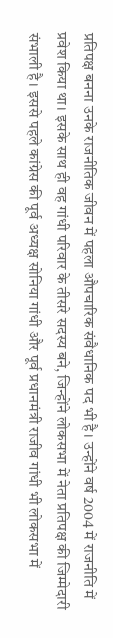प्रतिपक्ष बनना उनके राजनीतिक जीवन में पहला औपचारिक संवैधानिक पद भी है। उन्होंने वर्ष 2004 में राजनीति में प्रवेश किया था। इसके साथ ही वह गांधी परिवार के तीसरे सदस्य बने, जिन्होंने लोकसभा में नेता प्रतिपक्ष की जिम्मेदारी संभाली है। इससे पहले कांग्रेस की पूर्व अध्यक्ष सोनिया गांधी और पूर्व प्रधानमंत्री राजीव गांधी भी लोकसभा में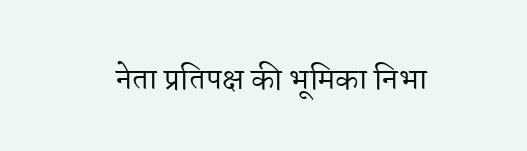नेता प्रतिपक्ष की भूमिका निभा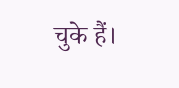चुके हैं।